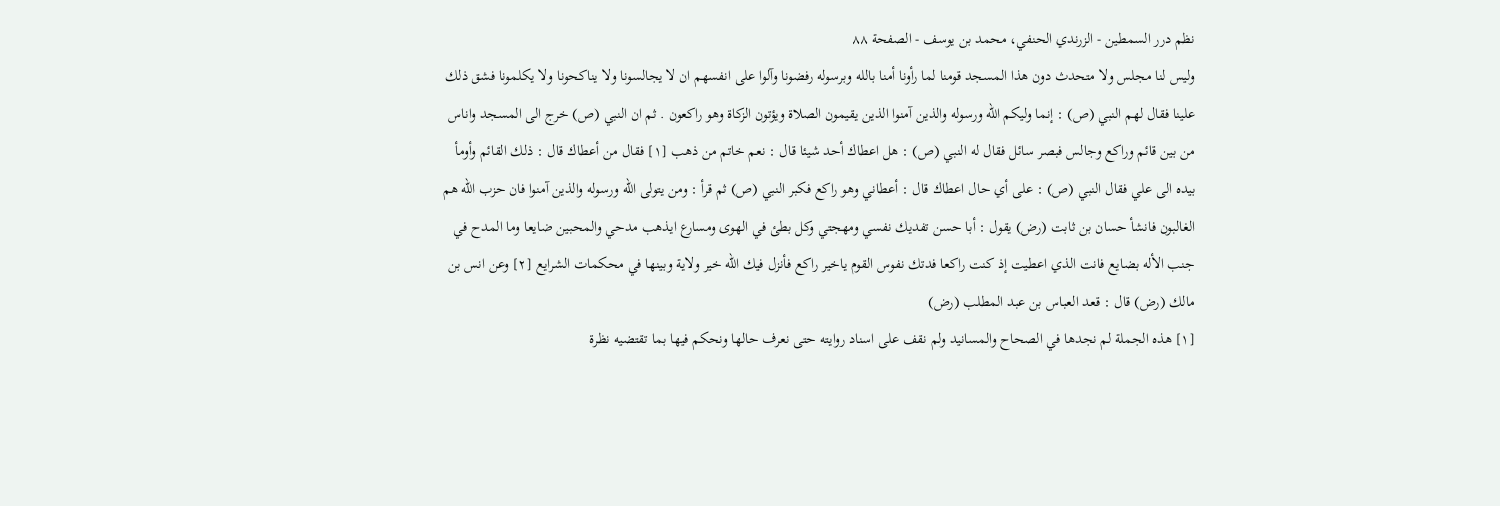نظم درر السمطين - الزرندي الحنفي، محمد بن يوسف - الصفحة ٨٨
وليس لنا مجلس ولا متحدث دون هذا المسجد قومنا لما رأونا أمنا بالله وبرسوله رفضونا وآلوا على انفسهم ان لا يجالسونا ولا يناكحونا ولا يكلمونا فشق ذلك علينا فقال لهم النبي (ص) : إنما وليكم الله ورسوله والذين آمنوا الذين يقيمون الصلاة ويؤتون الزكاة وهو راكعون . ثم ان النبي (ص) خرج الى المسجد واناس من بين قائم وراكع وجالس فبصر سائل فقال له النبي (ص) : هل اعطاك أحد شيئا قال : نعم خاتم من ذهب [١] فقال من أعطاك قال : ذلك القائم وأومأ بيده الى علي فقال النبي (ص) : على أي حال اعطاك قال : أعطاني وهو راكع فكبر النبي (ص) ثم قرأ : ومن يتولى الله ورسوله والذين آمنوا فان حزب الله هم الغالبون فانشأ حسان بن ثابت (رض) يقول : أبا حسن تفديك نفسي ومهجتي وكل بطئ في الهوى ومسارع ايذهب مدحي والمحبين ضايعا وما المدح في جنب الأله بضايع فانت الذي اعطيت إذ كنت راكعا فدتك نفوس القوم ياخير راكع فأنزل فيك الله خير ولاية وبينها في محكمات الشرايع [٢] وعن انس بن مالك (رض) قال : قعد العباس بن عبد المطلب (رض)
[١] هذه الجملة لم نجدها في الصحاح والمسانيد ولم نقف على اسناد روايته حتى نعرف حالها ونحكم فيها بما تقتضيه نظرة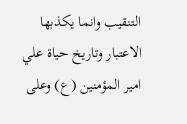التنقيب وانما يكذبها الاعتبار وتاريخ حياة علي امير المؤمنين (ع) وعلى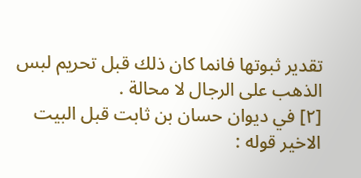تقدير ثبوتها فانما كان ذلك قبل تحريم لبس الذهب على الرجال لا محالة .
[٢] في ديوان حسان بن ثابت قبل البيت الاخير قوله :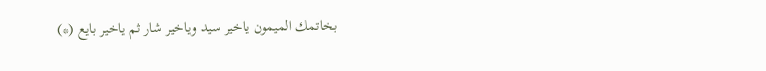بخاتمك الميمون ياخير سيد وياخير شار ثم ياخير بايع (*)